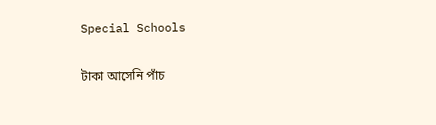Special Schools

টাকা আসেনি পাঁচ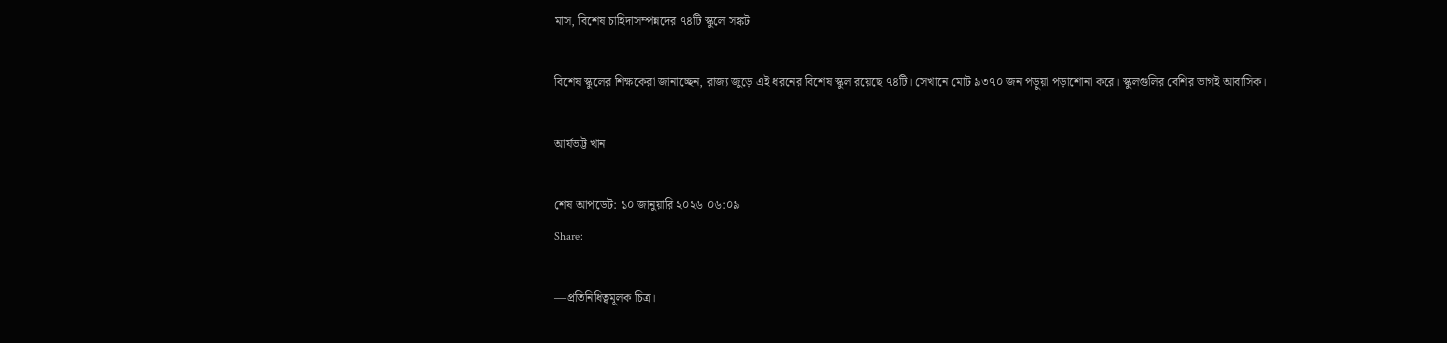মাস, বিশেষ চাহিদাসম্পন্নদের ৭৪টি স্কুলে সঙ্কট

বিশেষ স্কুলের শিক্ষকেরা জানাচ্ছেন, রাজ্য জুড়ে এই ধরনের বিশেষ স্কুল রয়েছে ৭৪টি। সেখানে মোট ৯৩৭০ জন পড়ুয়া পড়াশোনা করে। স্কুলগুলির বেশির ভাগই আবাসিক।

আর্যভট্ট খান

শেষ আপডেট: ১০ জানুয়ারি ২০২৬ ০৬:০৯
Share:

—প্রতিনিধিত্বমূলক চিত্র।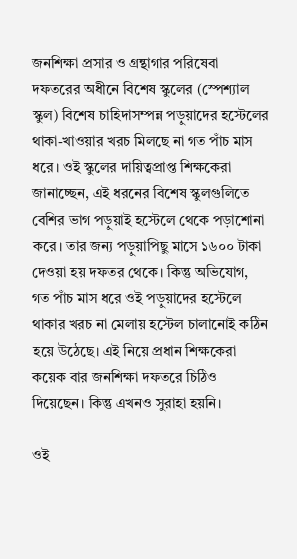জনশিক্ষা প্রসার ও গ্রন্থাগার পরিষেবা দফতরের অধীনে বিশেষ স্কুলের (স্পেশ্যাল স্কুল) বিশেষ চাহিদাসম্পন্ন পড়ুয়াদের হস্টেলের থাকা-খাওয়ার খরচ মিলছে না গত পাঁচ মাস ধরে। ওই স্কুলের দায়িত্বপ্রাপ্ত শিক্ষকেরা জানাচ্ছেন, এই ধরনের বিশেষ স্কুলগুলিতে বেশির ভাগ পড়ুয়াই হস্টেলে থেকে পড়াশোনা করে। তার জন্য পড়ুয়াপিছু মাসে ১৬০০ টাকা দেওয়া হয় দফতর থেকে। কিন্তু অভিযোগ, গত পাঁচ মাস ধরে ওই পড়ুয়াদের হস্টেলে থাকার খরচ না মেলায় হস্টেল চালানোই কঠিন হয়ে উঠেছে। এই নিয়ে প্রধান শিক্ষকেরা কয়েক বার জনশিক্ষা দফতরে চিঠিও দিয়েছেন। কিন্তু এখনও সুরাহা হয়নি।

ওই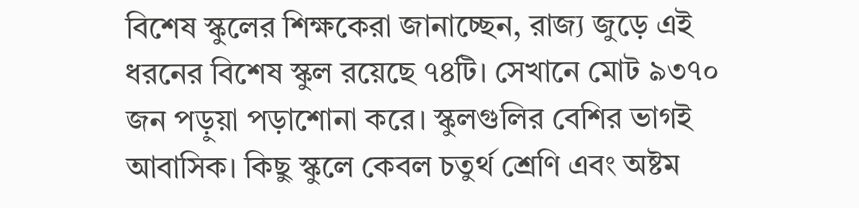বিশেষ স্কুলের শিক্ষকেরা জানাচ্ছেন, রাজ্য জুড়ে এই ধরনের বিশেষ স্কুল রয়েছে ৭৪টি। সেখানে মোট ৯৩৭০ জন পড়ুয়া পড়াশোনা করে। স্কুলগুলির বেশির ভাগই আবাসিক। কিছু স্কুলে কেবল চতুর্থ শ্রেণি এবং অষ্টম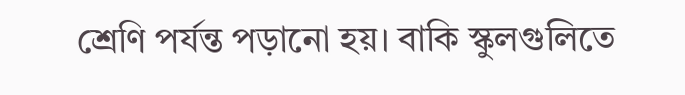শ্রেণি পর্যন্ত পড়ানো হয়। বাকি স্কুলগুলিতে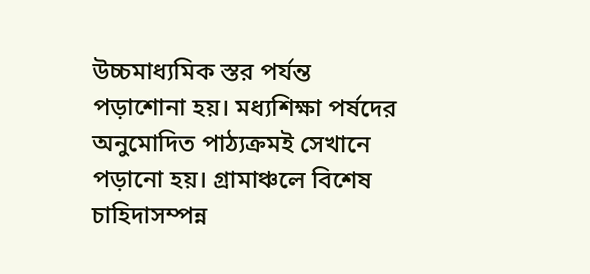উচ্চমাধ্যমিক স্তর পর্যন্ত পড়াশোনা হয়। মধ্যশিক্ষা পর্ষদের অনুমোদিত পাঠ্যক্রমই সেখানে পড়ানো হয়। গ্রামাঞ্চলে বিশেষ চাহিদাসম্পন্ন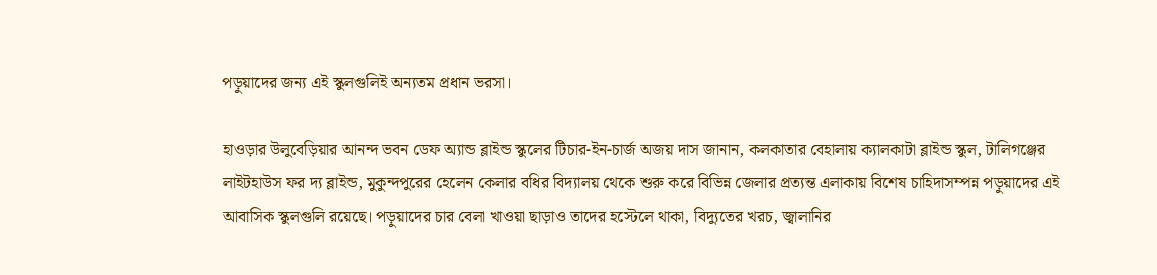পড়ুয়াদের জন্য এই স্কুলগুলিই অন্যতম প্রধান ভরসা।

হাওড়ার উলুবেড়িয়ার আনন্দ ভবন ডেফ অ্যান্ড ব্লাইন্ড স্কুলের টিচার-ইন-চার্জ অজয় দাস জানান, কলকাতার বেহালায় ক্যালকাটা ব্লাইন্ড স্কুল, টালিগঞ্জের লাইটহাউস ফর দ্য ব্লাইন্ড, মুকুন্দপুরের হেলেন কেলার বধির বিদ্যালয় থেকে শুরু করে বিভিন্ন জেলার প্রত্যন্ত এলাকায় বিশেষ চাহিদাসম্পন্ন পড়ুয়াদের এই আবাসিক স্কুলগুলি রয়েছে। পড়ুয়াদের চার বেলা খাওয়া ছাড়াও তাদের হস্টেলে থাকা, বিদ্যুতের খরচ, জ্বালানির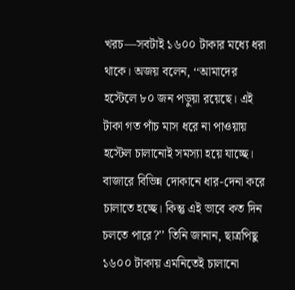খরচ—সবটাই ১৬০০ টাকার মধ্যে ধরা থাকে। অজয় বলেন, ‘‘আমাদের হস্টেলে ৮০ জন পড়ুয়া রয়েছে। এই টাকা গত পাঁচ মাস ধরে না পাওয়ায় হস্টেল চালানোই সমস্যা হয়ে যাচ্ছে। বাজারে বিভিন্ন দোকানে ধার-দেনা করে চালাতে হচ্ছে। কিন্তু এই ভাবে কত দিন চলতে পারে?’’ তিনি জানান, ছাত্রপিছু ১৬০০ টাকায় এমনিতেই চালানো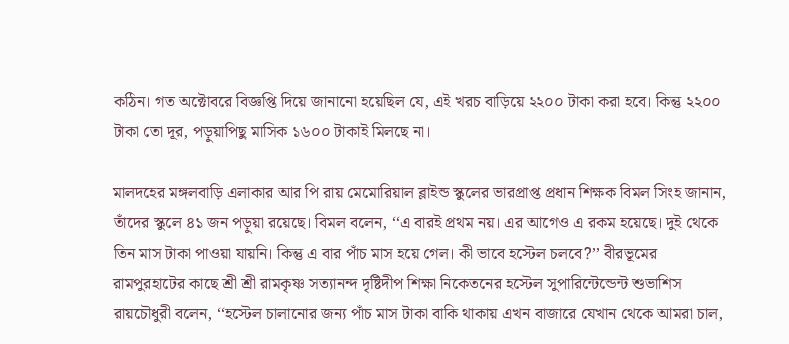কঠিন। গত অক্টোবরে বিজ্ঞপ্তি দিয়ে জানানো হয়েছিল যে, এই খরচ বাড়িয়ে ২২০০ টাকা করা হবে। কিন্তু ২২০০ টাকা তো দূর, পড়ুয়াপিছু মাসিক ১৬০০ টাকাই মিলছে না।

মালদহের মঙ্গলবাড়ি এলাকার আর পি রায় মেমোরিয়াল ব্লাইন্ড স্কুলের ভারপ্রাপ্ত প্রধান শিক্ষক বিমল সিংহ জানান, তাঁদের স্কুলে ৪১ জন পড়ুয়া রয়েছে। বিমল বলেন, ‘‘এ বারই প্রথম নয়। এর আগেও এ রকম হয়েছে। দুই থেকে তিন মাস টাকা পাওয়া ‌যায়নি। কিন্তু এ বার পাঁচ মাস হয়ে গেল। কী ভাবে হস্টেল চলবে?’’ বীরভূমের রামপুরহাটের কাছে শ্রী শ্রী রামকৃষ্ণ সত্যানন্দ দৃষ্টিদীপ শিক্ষা নিকেতনের হস্টেল সুপারিন্টেন্ডেন্ট শুভাশিস রায়চৌধুরী বলেন, ‘‘হস্টেল চালানোর জন্য পাঁচ মাস টাকা বাকি থাকায় এখন বাজারে যেখান থেকে আমরা চাল,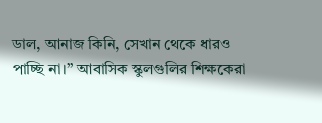ডাল, আনাজ কিনি, সেখান থেকে ধারও পাচ্ছি না।’’ আবাসিক স্কুলগুলির শিক্ষকেরা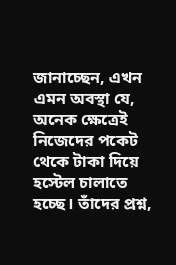জানাচ্ছেন, এখন এমন অবস্থা যে, অনেক ক্ষেত্রেই নিজেদের পকেট থেকে টাকা দিয়ে হস্টেল চালাতে হচ্ছে। তাঁদের প্রশ্ন,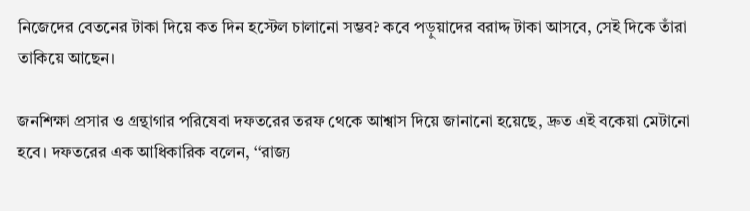নিজেদের বেতনের টাকা দিয়ে কত দিন হস্টেল চালানো সম্ভব? কবে পড়ুয়াদের বরাদ্দ টাকা আসবে, সেই দিকে তাঁরা তাকিয়ে আছেন।

জনশিক্ষা প্রসার ও গ্রন্থাগার পরিষেবা দফতরের তরফ থেকে আশ্বাস দিয়ে জানানো হয়েছে, দ্রুত এই বকেয়া মেটানো হবে। দফতরের এক আধিকারিক বলেন, ‘‘রাজ্য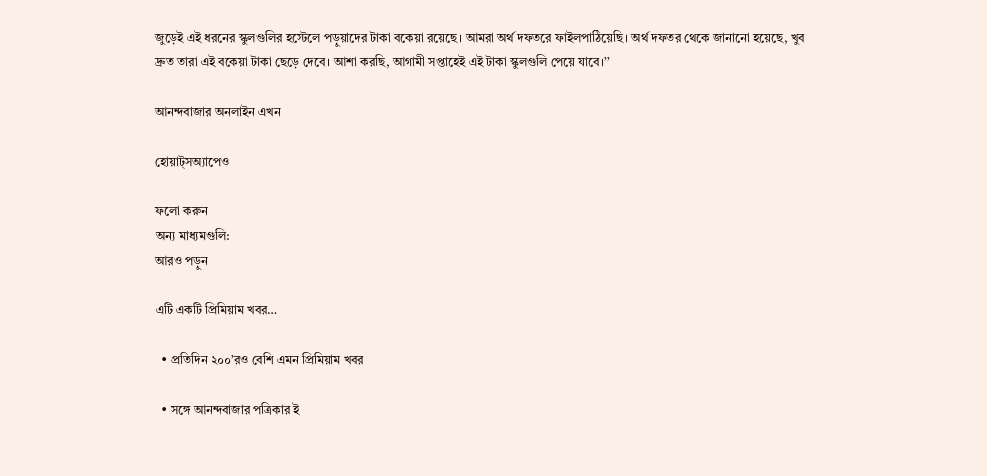জুড়েই এই ধরনের স্কুলগুলির হস্টেলে পড়ুয়াদের টাকা বকেয়া রয়েছে। আমরা অর্থ দফতরে ফাইলপাঠিয়েছি। অর্থ দফতর থেকে জানানো হয়েছে, খুব দ্রুত তারা এই বকেয়া টাকা ছেড়ে দেবে। আশা করছি, আগামী সপ্তাহেই এই টাকা স্কুলগুলি পেয়ে যাবে।’’

আনন্দবাজার অনলাইন এখন

হোয়াট্‌সঅ্যাপেও

ফলো করুন
অন্য মাধ্যমগুলি:
আরও পড়ুন

এটি একটি প্রিমিয়াম খবর…

  • প্রতিদিন ২০০’রও বেশি এমন প্রিমিয়াম খবর

  • সঙ্গে আনন্দবাজার পত্রিকার ই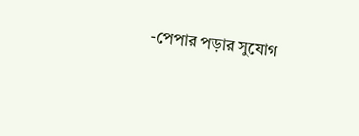-পেপার পড়ার সুযোগ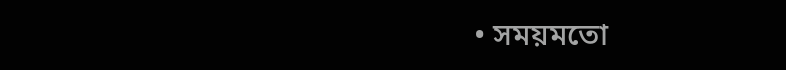• সময়মতো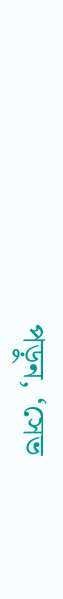পড়ুন, ‘সেভ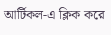আর্টিকল-এ ক্লিক করে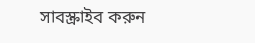সাবস্ক্রাইব করুন